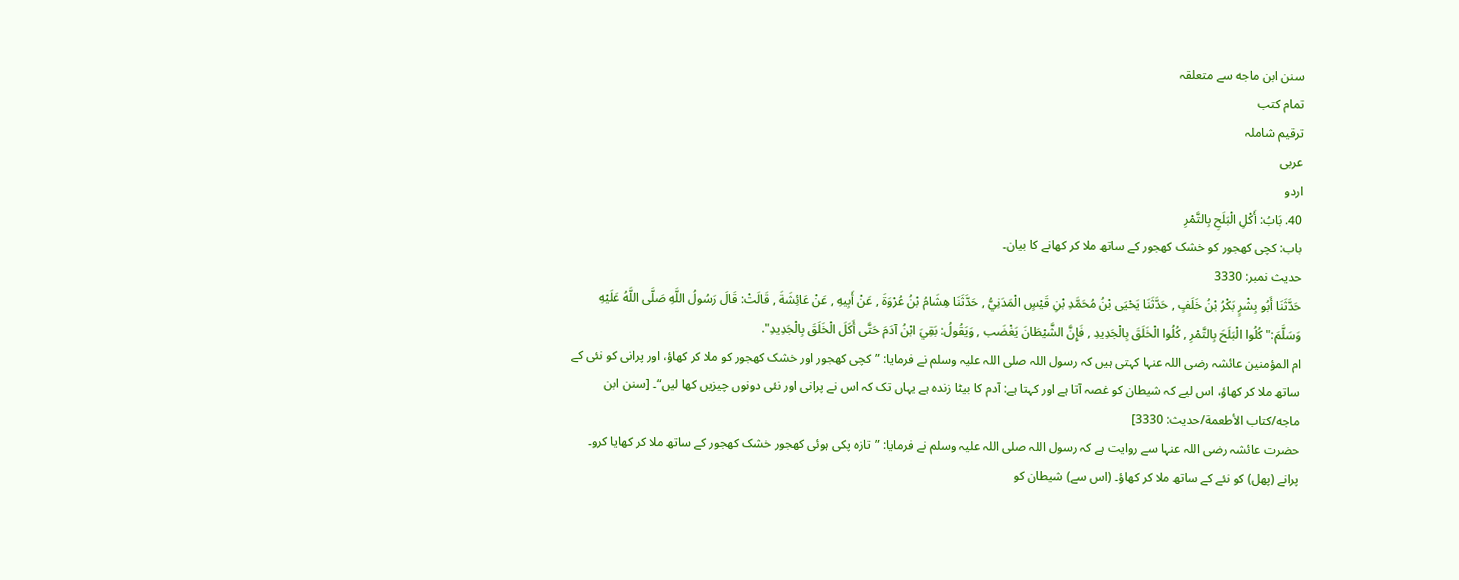سنن ابن ماجه سے متعلقہ
تمام کتب
ترقیم شاملہ
عربی
اردو
40. بَابُ: أَكْلِ الْبَلَحِ بِالتَّمْرِ
باب: کچی کھجور کو خشک کھجور کے ساتھ ملا کر کھانے کا بیان۔
حدیث نمبر: 3330
حَدَّثَنَا أَبُو بِشْرٍ بَكْرُ بْنُ خَلَفٍ , حَدَّثَنَا يَحْيَى بْنُ مُحَمَّدِ بْنِ قَيْسٍ الْمَدَنِيُّ , حَدَّثَنَا هِشَامُ بْنُ عُرْوَةَ , عَنْ أَبِيهِ , عَنْ عَائِشَةَ , قَالَتْ: قَالَ رَسُولُ اللَّهِ صَلَّى اللَّهُ عَلَيْهِ وَسَلَّمَ:" كُلُوا الْبَلَحَ بِالتَّمْرِ , كُلُوا الْخَلَقَ بِالْجَدِيدِ , فَإِنَّ الشَّيْطَانَ يَغْضَب , وَيَقُولُ: بَقِيَ ابْنُ آدَمَ حَتَّى أَكَلَ الْخَلَقَ بِالْجَدِيدِ".
ام المؤمنین عائشہ رضی اللہ عنہا کہتی ہیں کہ رسول اللہ صلی اللہ علیہ وسلم نے فرمایا: ”کچی کھجور اور خشک کھجور کو ملا کر کھاؤ، اور پرانی کو نئی کے ساتھ ملا کر کھاؤ، اس لیے کہ شیطان کو غصہ آتا ہے اور کہتا ہے: آدم کا بیٹا زندہ ہے یہاں تک کہ اس نے پرانی اور نئی دونوں چیزیں کھا لیں“۔ [سنن ابن ماجه/كتاب الأطعمة/حدیث: 3330]
حضرت عائشہ رضی اللہ عنہا سے روایت ہے کہ رسول اللہ صلی اللہ علیہ وسلم نے فرمایا: ”تازہ پکی ہوئی کھجور خشک کھجور کے ساتھ ملا کر کھایا کرو۔ پرانے (پھل) کو نئے کے ساتھ ملا کر کھاؤ۔ (اس سے) شیطان کو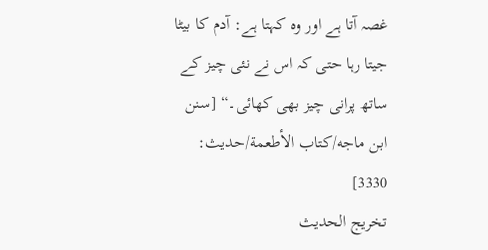غصہ آتا ہے اور وہ کہتا ہے: آدم کا بیٹا جیتا رہا حتی کہ اس نے نئی چیز کے ساتھ پرانی چیز بھی کھائی۔“ [سنن ابن ماجه/كتاب الأطعمة/حدیث: 3330]
تخریج الحدیث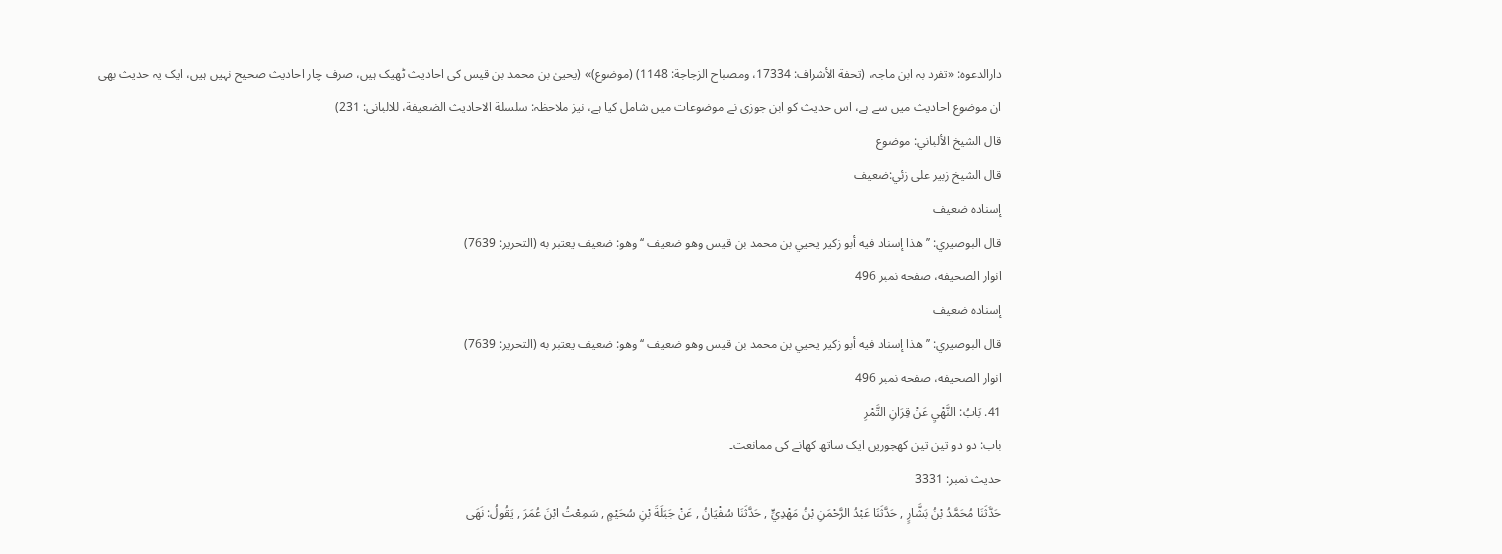دارالدعوہ: «تفرد بہ ابن ماجہ، (تحفة الأشراف: 17334، ومصباح الزجاجة: 1148) (موضوع)» (یحییٰ بن محمد بن قیس کی احادیث ٹھیک ہیں، صرف چار احادیث صحیح نہیں ہیں، ایک یہ حدیث بھی ان موضوع احادیث میں سے ہے، اس حدیث کو ابن جوزی نے موضوعات میں شامل کیا ہے، نیز ملاحظہ: سلسلة الاحادیث الضعیفة، للالبانی: 231)
قال الشيخ الألباني: موضوع
قال الشيخ زبير على زئي:ضعيف
إسناده ضعيف
قال البوصيري: ’’ ھذا إسناد فيه أبو زكير يحيي بن محمد بن قيس وھو ضعيف ‘‘ وھو: ضعيف يعتبر به (التحرير: 7639)
انوار الصحيفه، صفحه نمبر 496
إسناده ضعيف
قال البوصيري: ’’ ھذا إسناد فيه أبو زكير يحيي بن محمد بن قيس وھو ضعيف ‘‘ وھو: ضعيف يعتبر به (التحرير: 7639)
انوار الصحيفه، صفحه نمبر 496
41. بَابُ: النَّهْيِ عَنْ قِرَانِ التَّمْرِ
باب: دو دو تین تین کھجوریں ایک ساتھ کھانے کی ممانعت۔
حدیث نمبر: 3331
حَدَّثَنَا مُحَمَّدُ بْنُ بَشَّارٍ , حَدَّثَنَا عَبْدُ الرَّحْمَنِ بْنُ مَهْدِيٍّ , حَدَّثَنَا سُفْيَانُ , عَنْ جَبَلَةَ بْنِ سُحَيْمٍ , سَمِعْتُ ابْنَ عُمَرَ , يَقُولُ: نَهَى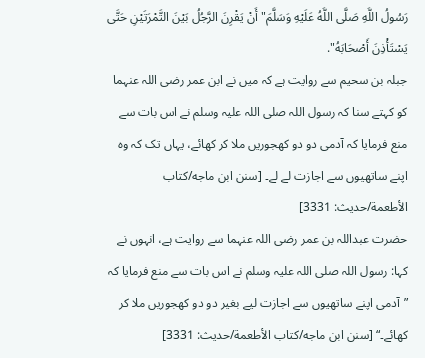رَسُولُ اللَّهِ صَلَّى اللَّهُ عَلَيْهِ وَسَلَّمَ" أَنْ يَقْرِنَ الرَّجُلُ بَيْنَ التَّمْرَتَيْنِ حَتَّى يَسْتَأْذِنَ أَصْحَابَهُ".
جبلہ بن سحیم سے روایت ہے کہ میں نے ابن عمر رضی اللہ عنہما کو کہتے سنا کہ رسول اللہ صلی اللہ علیہ وسلم نے اس بات سے منع فرمایا کہ آدمی دو دو کھجوریں ملا کر کھائے، یہاں تک کہ وہ اپنے ساتھیوں سے اجازت لے لے۔ [سنن ابن ماجه/كتاب الأطعمة/حدیث: 3331]
حضرت عبداللہ بن عمر رضی اللہ عنہما سے روایت ہے، انہوں نے کہا: رسول اللہ صلی اللہ علیہ وسلم نے اس بات سے منع فرمایا کہ ”آدمی اپنے ساتھیوں سے اجازت لیے بغیر دو دو کھجوریں ملا کر کھائے۔“ [سنن ابن ماجه/كتاب الأطعمة/حدیث: 3331]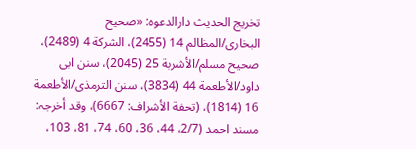تخریج الحدیث دارالدعوہ: «صحیح البخاری/المظالم 14 (2455)، الشرکة 4 (2489)، صحیح مسلم/الأشربة 25 (2045)، سنن ابی داود/الأطعمة 44 (3834)، سنن الترمذی/الأطعمة 16 (1814)، (تحفة الأشراف: 6667)، وقد أخرجہ: مسند احمد (2/7، 44، 36، 60، 74، 81، 103،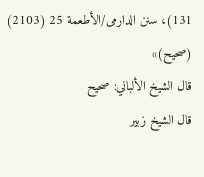131)، سنن الدارمی/الأطعمة 25 (2103) (صحیح)»
قال الشيخ الألباني: صحيح
قال الشيخ زبير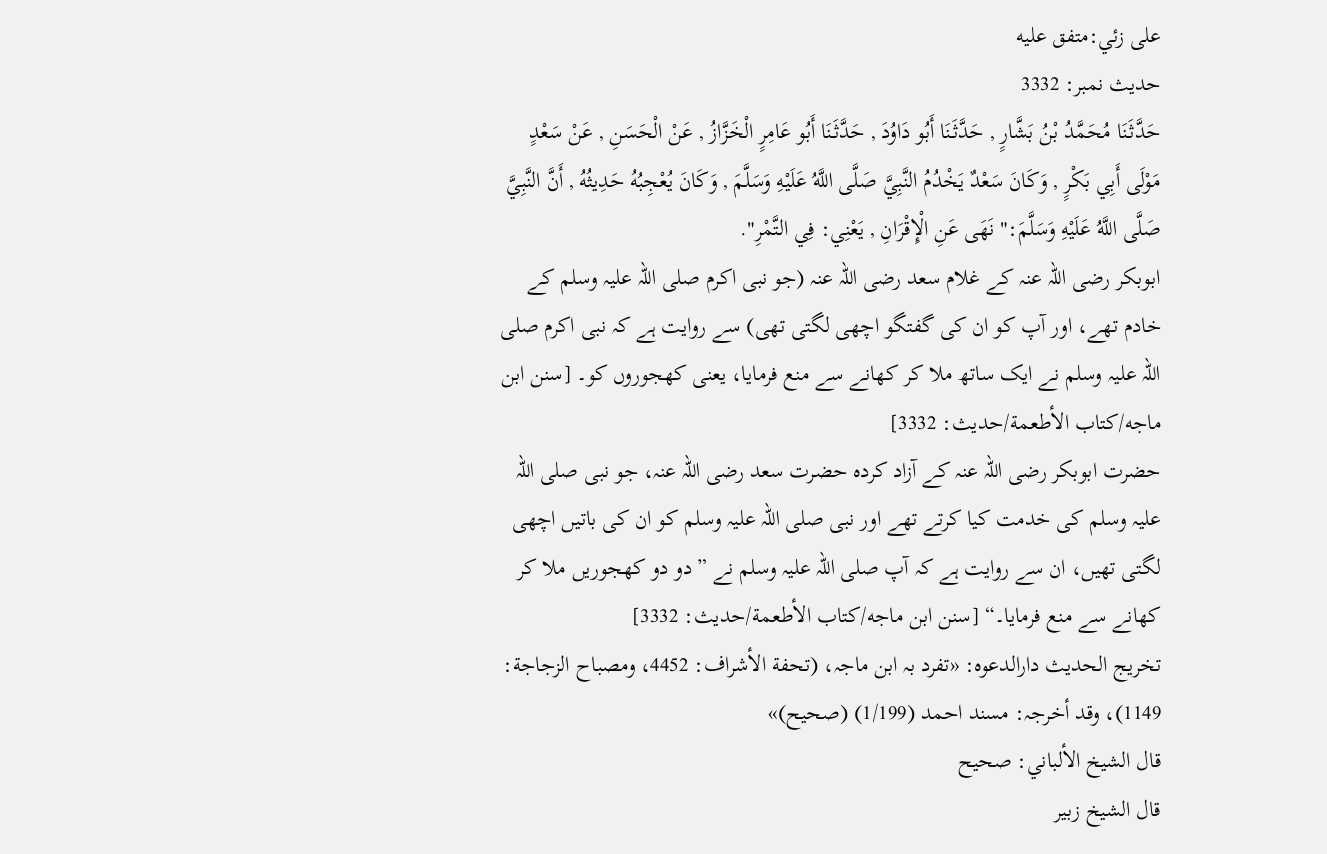على زئي:متفق عليه
حدیث نمبر: 3332
حَدَّثَنَا مُحَمَّدُ بْنُ بَشَّارٍ , حَدَّثَنَا أَبُو دَاوُدَ , حَدَّثَنَا أَبُو عَامِرٍ الْخَزَّازُ , عَنْ الْحَسَنِ , عَنْ سَعْدٍ مَوْلَى أَبِي بَكْرٍ , وَكَانَ سَعْدٌ يَخْدُمُ النَّبِيَّ صَلَّى اللَّهُ عَلَيْهِ وَسَلَّمَ , وَكَانَ يُعْجِبُهُ حَدِيثُهُ , أَنَّ النَّبِيَّ صَلَّى اللَّهُ عَلَيْهِ وَسَلَّمَ:" نَهَى عَنِ الْإِقْرَانِ , يَعْنِي: فِي التَّمْرِ".
ابوبکر رضی اللہ عنہ کے غلام سعد رضی اللہ عنہ (جو نبی اکرم صلی اللہ علیہ وسلم کے خادم تھے، اور آپ کو ان کی گفتگو اچھی لگتی تھی) سے روایت ہے کہ نبی اکرم صلی اللہ علیہ وسلم نے ایک ساتھ ملا کر کھانے سے منع فرمایا، یعنی کھجوروں کو۔ [سنن ابن ماجه/كتاب الأطعمة/حدیث: 3332]
حضرت ابوبکر رضی اللہ عنہ کے آزاد کردہ حضرت سعد رضی اللہ عنہ، جو نبی صلی اللہ علیہ وسلم کی خدمت کیا کرتے تھے اور نبی صلی اللہ علیہ وسلم کو ان کی باتیں اچھی لگتی تھیں، ان سے روایت ہے کہ آپ صلی اللہ علیہ وسلم نے ”دو دو کھجوریں ملا کر کھانے سے منع فرمایا۔“ [سنن ابن ماجه/كتاب الأطعمة/حدیث: 3332]
تخریج الحدیث دارالدعوہ: «تفرد بہ ابن ماجہ، (تحفة الأشراف: 4452، ومصباح الزجاجة: 1149)، وقد أخرجہ: مسند احمد (1/199) (صحیح)»
قال الشيخ الألباني: صحيح
قال الشيخ زبير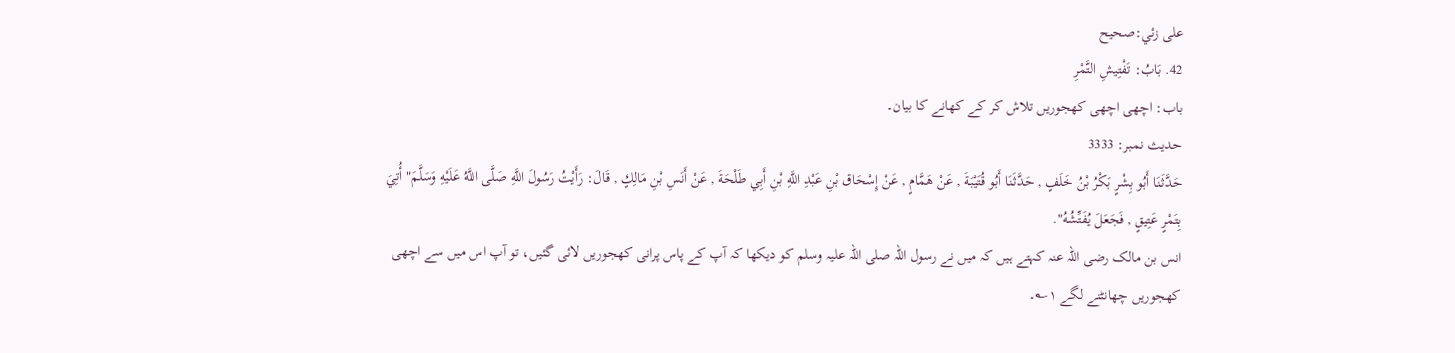على زئي:صحيح
42. بَابُ: تَفْتِيشِ التَّمْرِ
باب: اچھی اچھی کھجوریں تلاش کر کے کھانے کا بیان۔
حدیث نمبر: 3333
حَدَّثَنَا أَبُو بِشْرٍ بَكْرُ بْنُ خَلَفٍ , حَدَّثَنَا أَبُو قُتَيْبَةَ , عَنْ هَمَّامٍ , عَنْ إِسْحَاق بْنِ عَبْدِ اللَّهِ بْنِ أَبِي طَلْحَةَ , عَنْ أَنَسِ بْنِ مَالِكٍ , قَالَ: رَأَيْتُ رَسُولَ اللَّهِ صَلَّى اللَّهُ عَلَيْهِ وَسَلَّمَ" أُتِيَ بِتَمْرٍ عَتِيقٍ , فَجَعَلَ يُفَتِّشُهُ".
انس بن مالک رضی اللہ عنہ کہتے ہیں کہ میں نے رسول اللہ صلی اللہ علیہ وسلم کو دیکھا کہ آپ کے پاس پرانی کھجوریں لائی گئیں، تو آپ اس میں سے اچھی کھجوریں چھانٹنے لگے ۱؎۔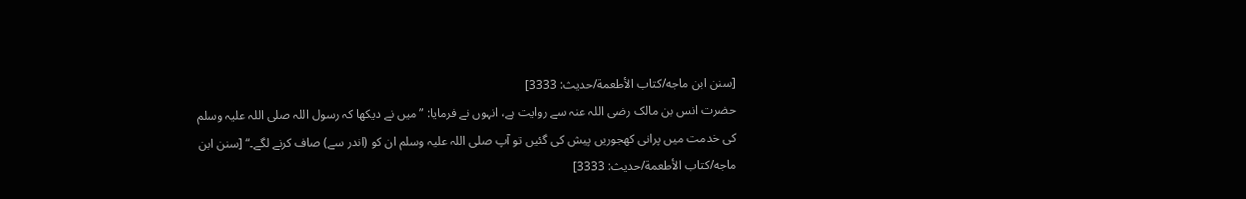[سنن ابن ماجه/كتاب الأطعمة/حدیث: 3333]
حضرت انس بن مالک رضی اللہ عنہ سے روایت ہے، انہوں نے فرمایا: ”میں نے دیکھا کہ رسول اللہ صلی اللہ علیہ وسلم کی خدمت میں پرانی کھجوریں پیش کی گئیں تو آپ صلی اللہ علیہ وسلم ان کو (اندر سے) صاف کرنے لگے۔“ [سنن ابن ماجه/كتاب الأطعمة/حدیث: 3333]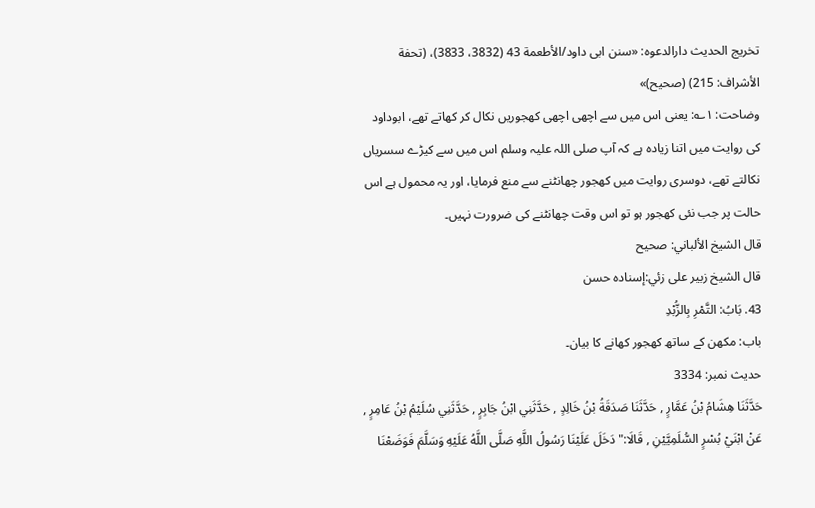تخریج الحدیث دارالدعوہ: «سنن ابی داود/الأطعمة 43 (3832، 3833)، (تحفة الأشراف: 215) (صحیح)»
وضاحت: ۱؎: یعنی اس میں سے اچھی اچھی کھجوریں نکال کر کھاتے تھے، ابوداود کی روایت میں اتنا زیادہ ہے کہ آپ صلی اللہ علیہ وسلم اس میں سے کیڑے سسریاں نکالتے تھے، دوسری روایت میں کھجور چھانٹنے سے منع فرمایا، اور یہ محمول ہے اس حالت پر جب نئی کھجور ہو تو اس وقت چھانٹنے کی ضرورت نہیں۔
قال الشيخ الألباني: صحيح
قال الشيخ زبير على زئي:إسناده حسن
43. بَابُ: التَّمْرِ بِالزُّبْدِ
باب: مکھن کے ساتھ کھجور کھانے کا بیان۔
حدیث نمبر: 3334
حَدَّثَنَا هِشَامُ بْنُ عَمَّارٍ , حَدَّثَنَا صَدَقَةُ بْنُ خَالِدٍ , حَدَّثَنِي ابْنُ جَابِرٍ , حَدَّثَنِي سُلَيْمُ بْنُ عَامِرٍ , عَنْ ابْنَيْ بُسْرٍ السُّلَمِيَّيْنِ , قَالَا:" دَخَلَ عَلَيْنَا رَسُولُ اللَّهِ صَلَّى اللَّهُ عَلَيْهِ وَسَلَّمَ فَوَضَعْنَا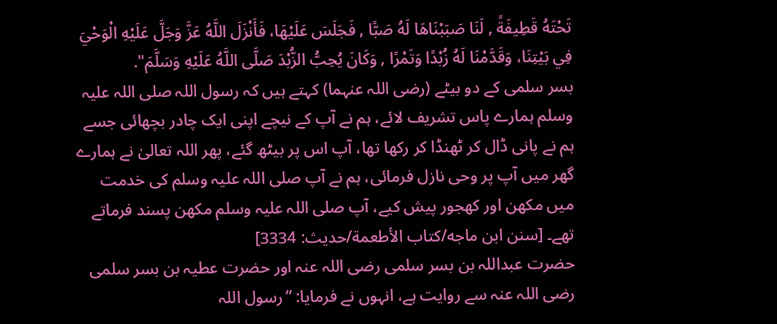تَحْتَهُ قَطِيفَةً , لَنَا صَبَبْنَاهَا لَهُ صَبًّا , فَجَلَسَ عَلَيْهَا، فَأَنْزَلَ اللَّهُ عَزَّ وَجَلَّ عَلَيْهِ الْوَحْيَ فِي بَيْتِنَا، وَقَدَّمْنَا لَهُ زُبْدًا وَتَمْرًا , وَكَانَ يُحِبُّ الزُّبْدَ صَلَّى اللَّهُ عَلَيْهِ وَسَلَّمَ".
بسر سلمی کے دو بیٹے (رضی اللہ عنہما) کہتے ہیں کہ رسول اللہ صلی اللہ علیہ وسلم ہمارے پاس تشریف لائے، ہم نے آپ کے نیچے اپنی ایک چادر بچھائی جسے ہم نے پانی ڈال کر ٹھنڈا کر رکھا تھا، آپ اس پر بیٹھ گئے، پھر اللہ تعالیٰ نے ہمارے گھر میں آپ پر وحی نازل فرمائی، ہم نے آپ صلی اللہ علیہ وسلم کی خدمت میں مکھن اور کھجور پیش کیے، آپ صلی اللہ علیہ وسلم مکھن پسند فرماتے تھے۔ [سنن ابن ماجه/كتاب الأطعمة/حدیث: 3334]
حضرت عبداللہ بن بسر سلمی رضی اللہ عنہ اور حضرت عطیہ بن بسر سلمی رضی اللہ عنہ سے روایت ہے، انہوں نے فرمایا: ”رسول اللہ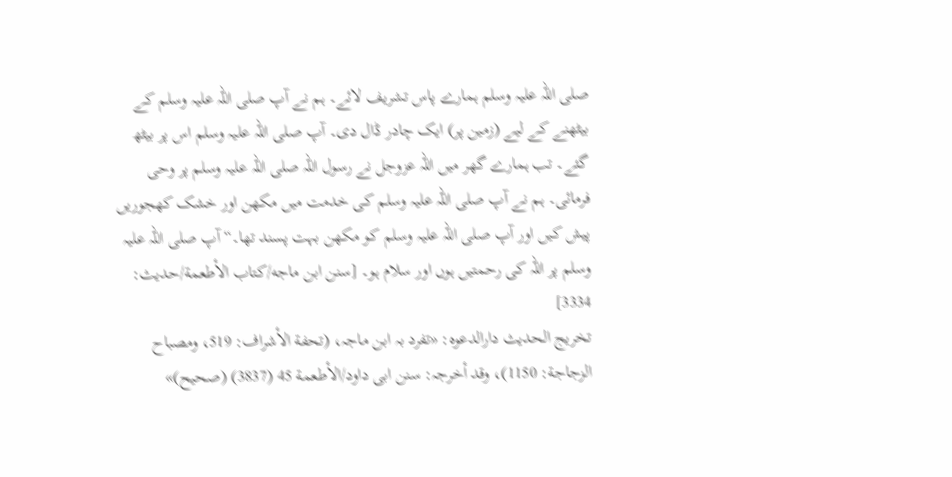صلی اللہ علیہ وسلم ہمارے پاس تشریف لائے۔ ہم نے آپ صلی اللہ علیہ وسلم کے بیٹھنے کے لیے (زمین پر) ایک چادر ڈال دی۔ آپ صلی اللہ علیہ وسلم اس پر بیٹھ گئے۔ تب ہمارے گھر میں اللہ عزوجل نے رسول اللہ صلی اللہ علیہ وسلم پر وحی فرمائی۔ ہم نے آپ صلی اللہ علیہ وسلم کی خدمت میں مکھن اور خشک کھجوریں پیش کیں اور آپ صلی اللہ علیہ وسلم کو مکھن بہت پسند تھا۔“ آپ صلی اللہ علیہ وسلم پر اللہ کی رحمتیں ہوں اور سلام ہو۔ [سنن ابن ماجه/كتاب الأطعمة/حدیث: 3334]
تخریج الحدیث دارالدعوہ: «تفرد بہ ابن ماجہ، (تحفة الأشراف: 519، ومصباح الزجاجة: 1150)، وقد أخرجہ: سنن ابی داود/الأطعمة 45 (3837) (صحیح)»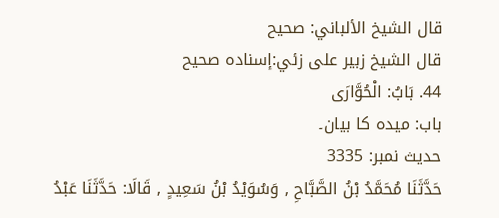قال الشيخ الألباني: صحيح
قال الشيخ زبير على زئي:إسناده صحيح
44. بَابُ: الْحُوَّارَى
باب: میدہ کا بیان۔
حدیث نمبر: 3335
حَدَّثَنَا مُحَمَّدُ بْنُ الصَّبَّاحِ , وَسُوَيْدُ بْنُ سَعِيدٍ , قَالَا: حَدَّثَنَا عَبْدُ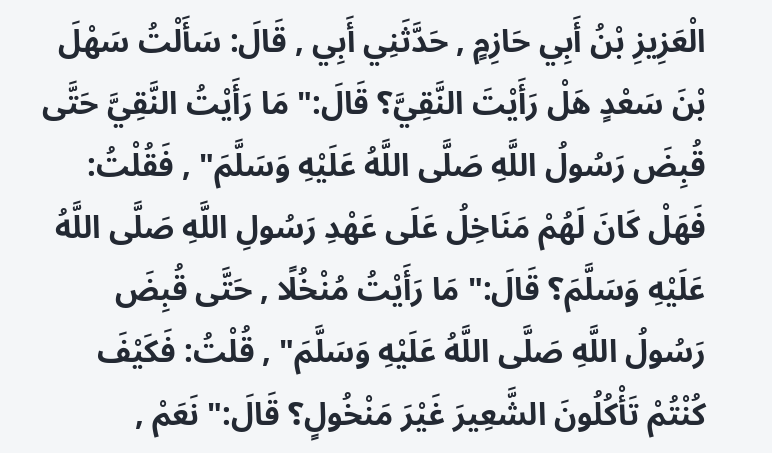الْعَزِيزِ بْنُ أَبِي حَازِمٍ , حَدَّثَنِي أَبِي , قَالَ: سَأَلْتُ سَهْلَ بْنَ سَعْدٍ هَلْ رَأَيْتَ النَّقِيَّ؟ قَالَ:" مَا رَأَيْتُ النَّقِيَّ حَتَّى قُبِضَ رَسُولُ اللَّهِ صَلَّى اللَّهُ عَلَيْهِ وَسَلَّمَ" , فَقُلْتُ: فَهَلْ كَانَ لَهُمْ مَنَاخِلُ عَلَى عَهْدِ رَسُولِ اللَّهِ صَلَّى اللَّهُ عَلَيْهِ وَسَلَّمَ؟ قَالَ:" مَا رَأَيْتُ مُنْخُلًا , حَتَّى قُبِضَ رَسُولُ اللَّهِ صَلَّى اللَّهُ عَلَيْهِ وَسَلَّمَ" , قُلْتُ: فَكَيْفَ كُنْتُمْ تَأْكُلُونَ الشَّعِيرَ غَيْرَ مَنْخُولٍ؟ قَالَ:" نَعَمْ ,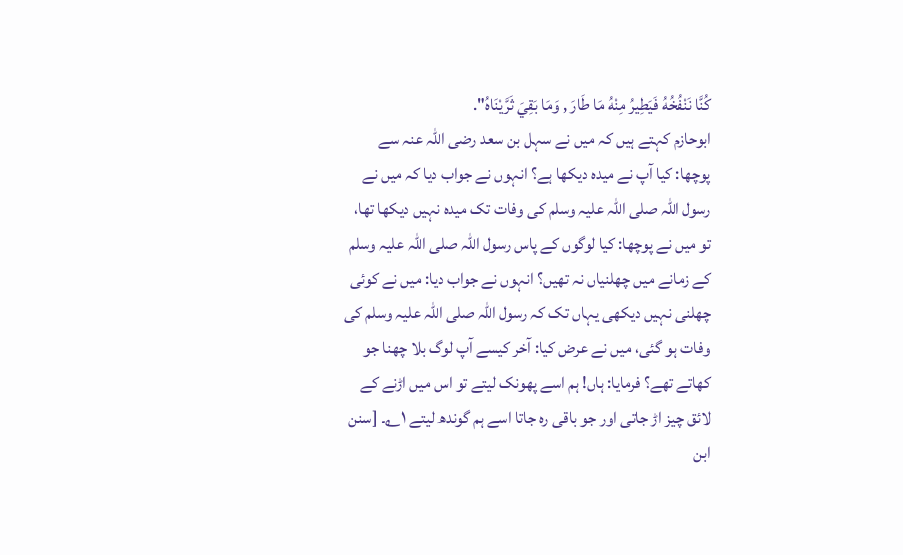كُنَّا نَنْفُخُهُ فَيَطِيرُ مِنْهُ مَا طَارَ , وَمَا بَقِيَ ثَرَّيْنَاهُ".
ابوحازم کہتے ہیں کہ میں نے سہل بن سعد رضی اللہ عنہ سے پوچھا: کیا آپ نے میدہ دیکھا ہے؟ انہوں نے جواب دیا کہ میں نے رسول اللہ صلی اللہ علیہ وسلم کی وفات تک میدہ نہیں دیکھا تھا، تو میں نے پوچھا: کیا لوگوں کے پاس رسول اللہ صلی اللہ علیہ وسلم کے زمانے میں چھلنیاں نہ تھیں؟ انہوں نے جواب دیا: میں نے کوئی چھلنی نہیں دیکھی یہاں تک کہ رسول اللہ صلی اللہ علیہ وسلم کی وفات ہو گئی، میں نے عرض کیا: آخر کیسے آپ لوگ بلا چھنا جو کھاتے تھے؟ فرمایا: ہاں! ہم اسے پھونک لیتے تو اس میں اڑنے کے لائق چیز اڑ جاتی اور جو باقی رہ جاتا اسے ہم گوندھ لیتے ۱؎۔ [سنن ابن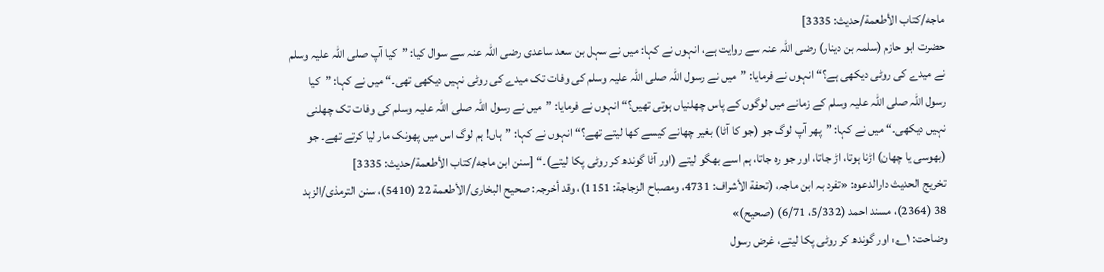ماجه/كتاب الأطعمة/حدیث: 3335]
حضرت ابو حازم (سلمہ بن دینار) رضی اللہ عنہ سے روایت ہے، انہوں نے کہا: میں نے سہل بن سعد ساعدی رضی اللہ عنہ سے سوال کیا: ”کیا آپ صلی اللہ علیہ وسلم نے میدے کی روٹی دیکھی ہے؟“ انہوں نے فرمایا: ”میں نے رسول اللہ صلی اللہ علیہ وسلم کی وفات تک میدے کی روٹی نہیں دیکھی تھی۔“ میں نے کہا: ”کیا رسول اللہ صلی اللہ علیہ وسلم کے زمانے میں لوگوں کے پاس چھلنیاں ہوتی تھیں؟“ انہوں نے فرمایا: ”میں نے رسول اللہ صلی اللہ علیہ وسلم کی وفات تک چھلنی نہیں دیکھی۔“ میں نے کہا: ”پھر آپ لوگ جو (جو کا آٹا) بغیر چھانے کیسے کھا لیتے تھے؟“ انہوں نے کہا: ”ہاں! ہم لوگ اس میں پھونک مار لیا کرتے تھے۔ جو (بھوسی یا چھان) اڑنا ہوتا، اڑ جاتا، اور جو رہ جاتا، ہم اسے بھگو لیتے (اور آٹا گوندھ کر روٹی پکا لیتے)۔“ [سنن ابن ماجه/كتاب الأطعمة/حدیث: 3335]
تخریج الحدیث دارالدعوہ: «تفرد بہ ابن ماجہ، (تحفة الأشراف: 4731، ومصباح الزجاجة: 1151)، وقد أخرجہ: صحیح البخاری/الأطعمة 22 (5410)، سنن الترمذی/الزہد 38 (2364)، مسند احمد (5/332، 6/71) (صحیح)»
وضاحت: ۱؎: اور گوندھ کر روٹی پکا لیتے، غرض رسول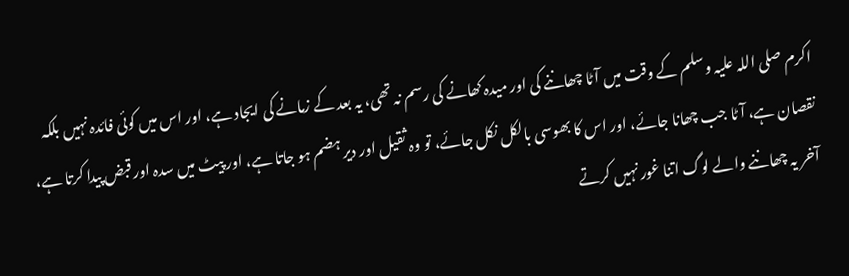اکرم صلی اللہ علیہ وسلم کے وقت میں آٹا چھاننے کی اور میدہ کھانے کی رسم نہ تھی، یہ بعد کے زمانے کی ایجاد ہے، اور اس میں کوئی فائدہ نہیں بلکہ نقصان ہے، آٹا جب چھانا جائے، اور اس کا بھوسی بالکل نکل جائے، تو وہ ثقیل اور دیر ہضم ہو جاتا ہے، اور پیٹ میں سدہ اور قبض پیدا کرتا ہے، آخر یہ چھاننے والے لوگ اتنا غور نہیں کرتے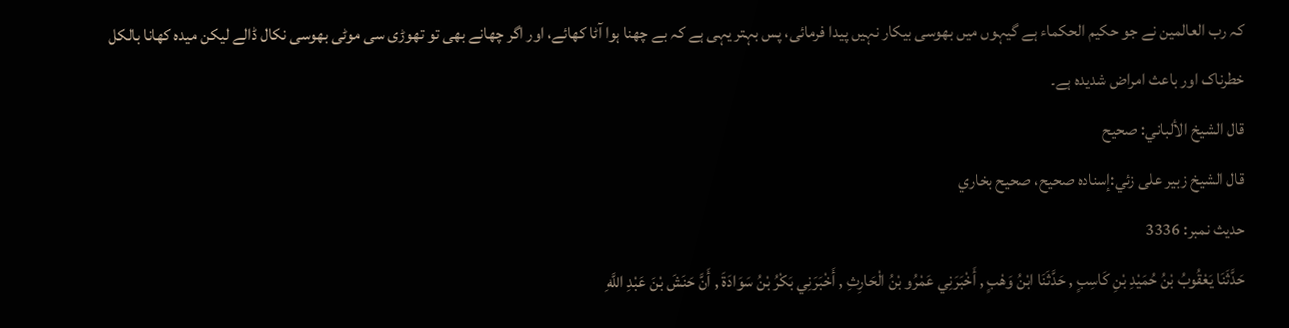کہ رب العالمین نے جو حکیم الحکماء ہے گیہوں میں بھوسی بیکار نہیں پیدا فرمائی، پس بہتر یہی ہے کہ بے چھنا ہوا آٹا کھائے، اور اگر چھانے بھی تو تھوڑی سی موٹی بھوسی نکال ڈالے لیکن میدہ کھانا بالکل خطرناک اور باعث امراض شدیدہ ہے۔
قال الشيخ الألباني: صحيح
قال الشيخ زبير على زئي:إسناده صحيح، صحيح بخاري
حدیث نمبر: 3336
حَدَّثَنَا يَعْقُوبُ بْنُ حُمَيْدِ بْنِ كَاسِبٍ , حَدَّثَنَا ابْنُ وَهْبٍ , أَخْبَرَنِي عَمْرُو بْنُ الْحَارِثِ , أَخْبَرَنِي بَكْرُ بْنُ سَوَادَةَ , أَنَّ حَنَشَ بْنَ عَبْدِ اللَّهِ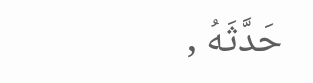حَدَّثَهُ ,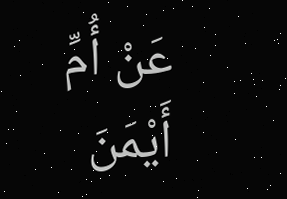عَنْ أُمِّ أَيْمَنَ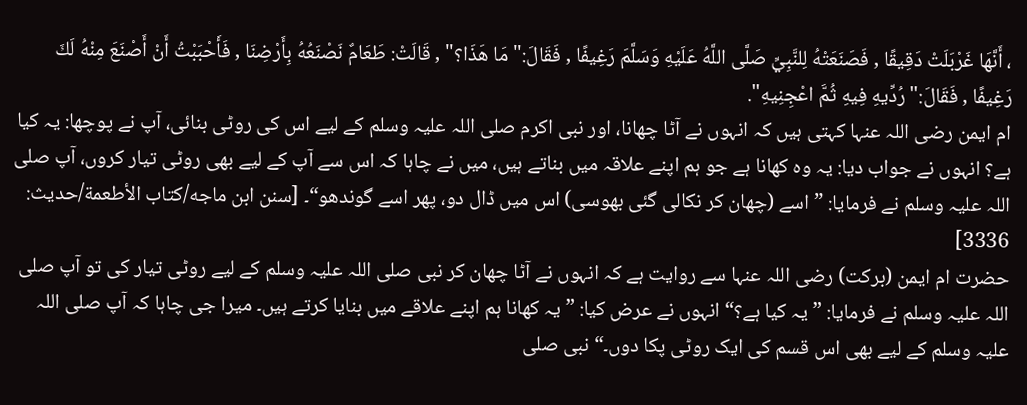، أَنَّهَا غَرْبَلَتْ دَقِيقًا , فَصَنَعَتْهُ لِلنَّبِيِّ صَلَّى اللَّهُ عَلَيْهِ وَسَلَّمَ رَغِيفًا , فَقَالَ:" مَا هَذَا؟" , قَالَتْ: طَعَامٌ نَصْنَعُهُ بِأَرْضِنَا , فَأَحْبَبْتُ أَنْ أَصْنَعَ مِنْهُ لَكَ رَغِيفًا , فَقَالَ:" رُدِّيهِ فِيهِ ثُمَّ اعْجِنِيهِ".
ام ایمن رضی اللہ عنہا کہتی ہیں کہ انہوں نے آٹا چھانا، اور نبی اکرم صلی اللہ علیہ وسلم کے لیے اس کی روٹی بنائی، آپ نے پوچھا: یہ کیا ہے؟ انہوں نے جواب دیا: یہ وہ کھانا ہے جو ہم اپنے علاقہ میں بناتے ہیں، میں نے چاہا کہ اس سے آپ کے لیے بھی روٹی تیار کروں، آپ صلی اللہ علیہ وسلم نے فرمایا: ”اسے (چھان کر نکالی گئی بھوسی) اس میں ڈال دو، پھر اسے گوندھو“۔ [سنن ابن ماجه/كتاب الأطعمة/حدیث: 3336]
حضرت ام ایمن (برکت) رضی اللہ عنہا سے روایت ہے کہ انہوں نے آٹا چھان کر نبی صلی اللہ علیہ وسلم کے لیے روٹی تیار کی تو آپ صلی اللہ علیہ وسلم نے فرمایا: ”یہ کیا ہے؟“ انہوں نے عرض کیا: ”یہ کھانا ہم اپنے علاقے میں بنایا کرتے ہیں۔ میرا جی چاہا کہ آپ صلی اللہ علیہ وسلم کے لیے بھی اس قسم کی ایک روٹی پکا دوں۔“ نبی صلی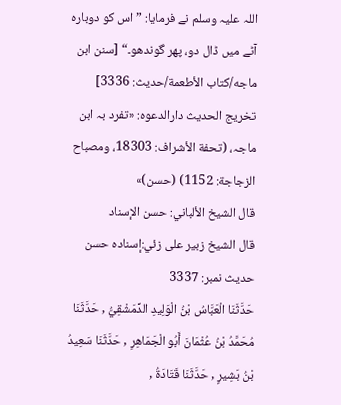اللہ علیہ وسلم نے فرمایا: ”اس کو دوبارہ آٹے میں ڈال دو، پھر گوندھو۔“ [سنن ابن ماجه/كتاب الأطعمة/حدیث: 3336]
تخریج الحدیث دارالدعوہ: «تفرد بہ ابن ماجہ، (تحفة الأشراف: 18303، ومصباح الزجاجة: 1152) (حسن)»
قال الشيخ الألباني: حسن الإسناد
قال الشيخ زبير على زئي:إسناده حسن
حدیث نمبر: 3337
حَدَّثَنَا الْعَبَّاسُ بْنُ الْوَلِيدِ الدِّمَشْقِيُّ , حَدَّثَنَا مُحَمَّدُ بْنُ عُثْمَانَ أَبُو الْجَمَاهِرِ , حَدَّثَنَا سَعِيدُ بْنُ بَشِيرٍ , حَدَّثَنَا قَتَادَةُ ,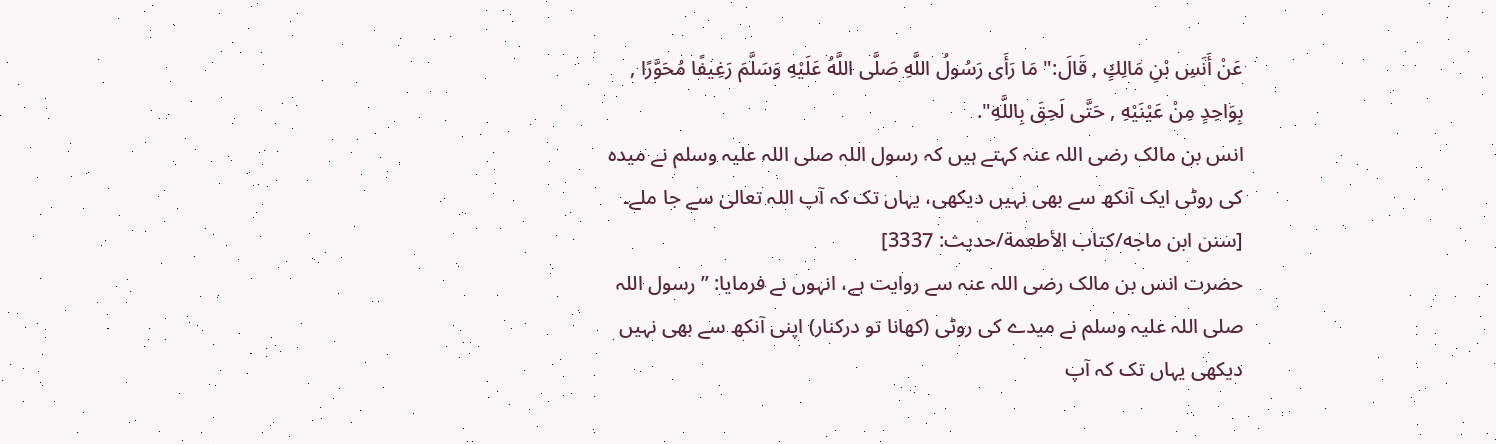عَنْ أَنَسِ بْنِ مَالِكٍ , قَالَ:" مَا رَأَى رَسُولُ اللَّهِ صَلَّى اللَّهُ عَلَيْهِ وَسَلَّمَ رَغِيفًا مُحَوَّرًا , بِوَاحِدٍ مِنْ عَيْنَيْهِ , حَتَّى لَحِقَ بِاللَّهِ".
انس بن مالک رضی اللہ عنہ کہتے ہیں کہ رسول اللہ صلی اللہ علیہ وسلم نے میدہ کی روٹی ایک آنکھ سے بھی نہیں دیکھی، یہاں تک کہ آپ اللہ تعالیٰ سے جا ملے۔ [سنن ابن ماجه/كتاب الأطعمة/حدیث: 3337]
حضرت انس بن مالک رضی اللہ عنہ سے روایت ہے، انہوں نے فرمایا: ”رسول اللہ صلی اللہ علیہ وسلم نے میدے کی روٹی (کھانا تو درکنار) اپنی آنکھ سے بھی نہیں دیکھی یہاں تک کہ آپ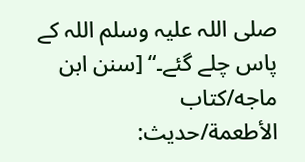صلی اللہ علیہ وسلم اللہ کے پاس چلے گئے۔“ [سنن ابن ماجه/كتاب الأطعمة/حدیث: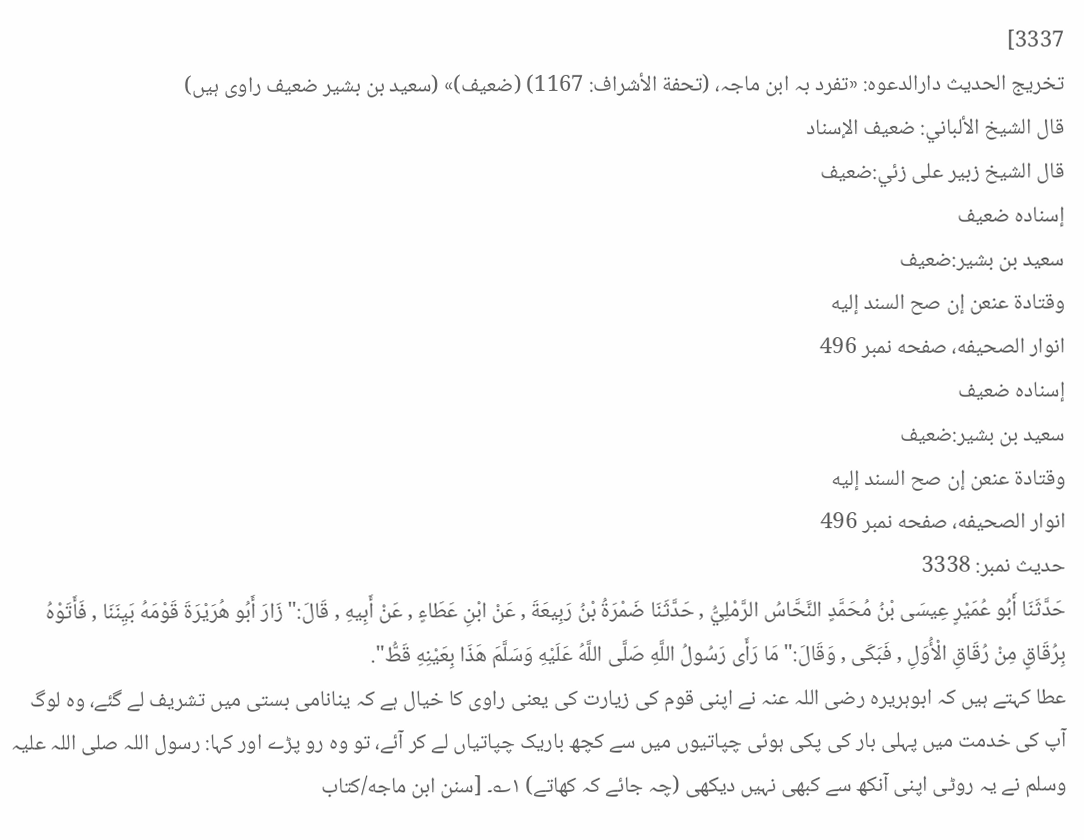3337]
تخریج الحدیث دارالدعوہ: «تفرد بہ ابن ماجہ، (تحفة الأشراف: 1167) (ضعیف)» (سعید بن بشیر ضعیف راوی ہیں)
قال الشيخ الألباني: ضعيف الإسناد
قال الشيخ زبير على زئي:ضعيف
إسناده ضعيف
سعيد بن بشير:ضعيف
وقتادة عنعن إن صح السند إليه
انوار الصحيفه، صفحه نمبر 496
إسناده ضعيف
سعيد بن بشير:ضعيف
وقتادة عنعن إن صح السند إليه
انوار الصحيفه، صفحه نمبر 496
حدیث نمبر: 3338
حَدَّثَنَا أَبُو عُمَيْرٍ عِيسَى بْنُ مُحَمَّدٍ النَّحَّاسُ الرَّمْلِيُّ , حَدَّثَنَا ضَمْرَةُ بْنُ رَبِيعَةَ , عَنْ ابْنِ عَطَاءٍ , عَنْ أَبِيهِ , قَالَ:" زَارَ أَبُو هُرَيْرَةَ قَوْمَهُ بَيِنَنَا , فَأَتَوْهُ بِرُقَاقٍ مِنْ رُقَاقِ الْأُوَلِ , فَبَكَى , وَقَالَ:" مَا رَأَى رَسُولُ اللَّهِ صَلَّى اللَّهُ عَلَيْهِ وَسَلَّمَ هَذَا بِعَيْنِهِ قَطُّ".
عطا کہتے ہیں کہ ابوہریرہ رضی اللہ عنہ نے اپنی قوم کی زیارت کی یعنی راوی کا خیال ہے کہ ینانامی بستی میں تشریف لے گئے، وہ لوگ آپ کی خدمت میں پہلی بار کی پکی ہوئی چپاتیوں میں سے کچھ باریک چپاتیاں لے کر آئے، تو وہ رو پڑے اور کہا: رسول اللہ صلی اللہ علیہ وسلم نے یہ روٹی اپنی آنکھ سے کبھی نہیں دیکھی (چہ جائے کہ کھاتے) ۱؎۔ [سنن ابن ماجه/كتاب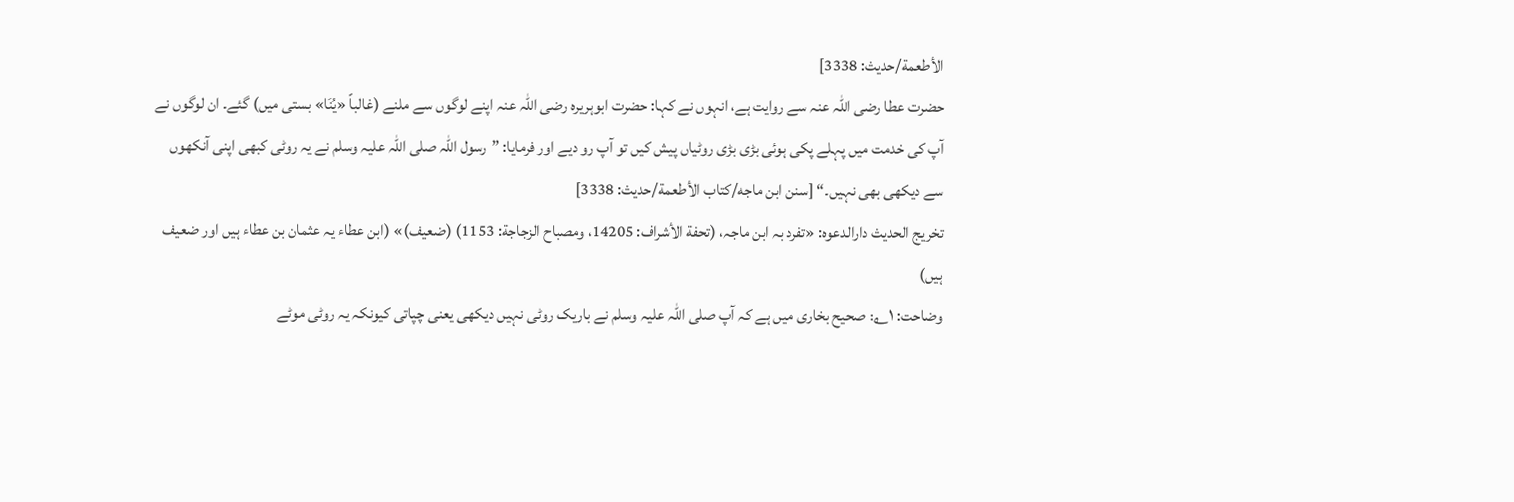الأطعمة/حدیث: 3338]
حضرت عطا رضی اللہ عنہ سے روایت ہے، انہوں نے کہا: حضرت ابوہریرہ رضی اللہ عنہ اپنے لوگوں سے ملنے (غالباً «یُنَا» بستی میں) گئے۔ ان لوگوں نے آپ کی خدمت میں پہلے پکی ہوئی بڑی بڑی روٹیاں پیش کیں تو آپ رو دیے اور فرمایا: ”رسول اللہ صلی اللہ علیہ وسلم نے یہ روٹی کبھی اپنی آنکھوں سے دیکھی بھی نہیں۔“ [سنن ابن ماجه/كتاب الأطعمة/حدیث: 3338]
تخریج الحدیث دارالدعوہ: «تفرد بہ ابن ماجہ، (تحفة الأشراف: 14205، ومصباح الزجاجة: 1153) (ضعیف)» (ابن عطاء یہ عثمان بن عطاء ہیں اور ضعیف ہیں)
وضاحت: ۱؎: صحیح بخاری میں ہے کہ آپ صلی اللہ علیہ وسلم نے باریک روٹی نہیں دیکھی یعنی چپاتی کیونکہ یہ روٹی موٹے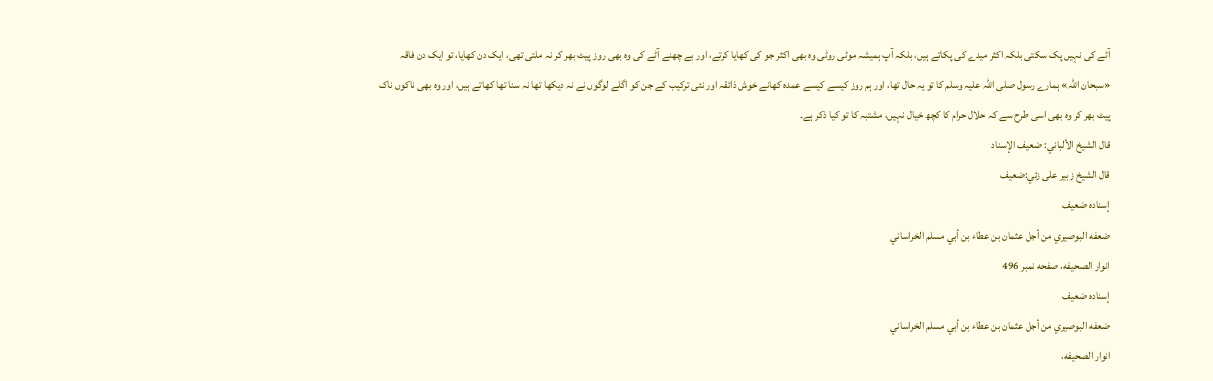آٹے کی نہیں پک سکتی بلکہ اکثر میدے کی پکاتے ہیں، بلکہ آپ ہمیشہ موٹی روٹی وہ بھی اکثر جو کی کھایا کرتے، اور بے چھنے آٹے کی وہ بھی روز پیٹ بھر کر نہ ملتی تھی، ایک دن کھایا، تو ایک دن فاقہ «سبحان اللہ» ہمارے رسول صلی اللہ علیہ وسلم کا تو یہ حال تھا، اور ہم روز کیسے کیسے عمدہ کھانے خوش ذائقہ اور نئی ترکیب کے جن کو اگلے لوگوں نے نہ دیکھا تھا نہ سنا تھا کھاتے ہیں، اور وہ بھی ناکوں ناک پیٹ بھر کر وہ بھی اسی طرح سے کہ حلال حرام کا کچھ خیال نہیں، مشتبہ کا تو کیا ذکر ہے۔
قال الشيخ الألباني: ضعيف الإسناد
قال الشيخ زبير على زئي:ضعيف
إسناده ضعيف
ضعفه البوصيري من أجل عثمان بن عطاء بن أبي مسلم الخراساني
انوار الصحيفه، صفحه نمبر 496
إسناده ضعيف
ضعفه البوصيري من أجل عثمان بن عطاء بن أبي مسلم الخراساني
انوار الصحيفه،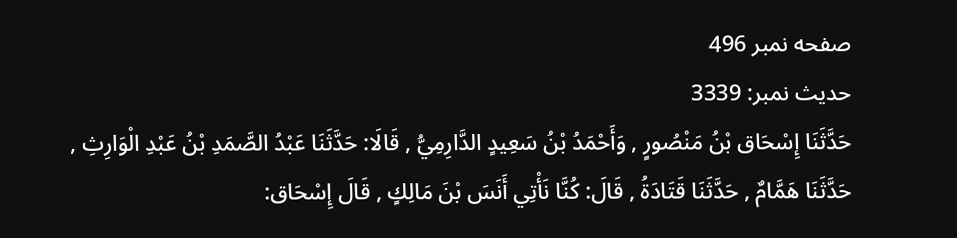صفحه نمبر 496
حدیث نمبر: 3339
حَدَّثَنَا إِسْحَاق بْنُ مَنْصُورٍ , وَأَحْمَدُ بْنُ سَعِيدٍ الدَّارِمِيُّ , قَالَا: حَدَّثَنَا عَبْدُ الصَّمَدِ بْنُ عَبْدِ الْوَارِثِ , حَدَّثَنَا هَمَّامٌ , حَدَّثَنَا قَتَادَةُ , قَالَ: كُنَّا نَأْتِي أَنَسَ بْنَ مَالِكٍ , قَالَ إِسْحَاق: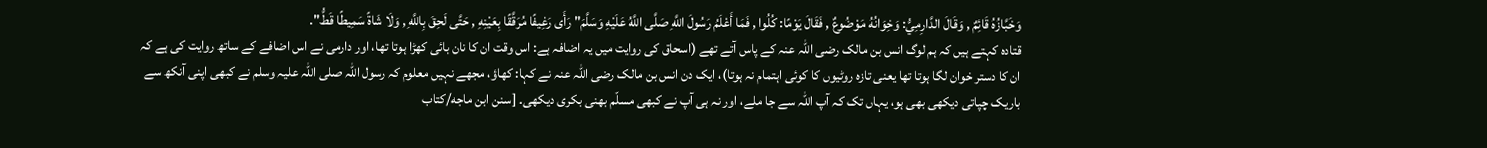وَخَبَّازُهُ قَائِمٌ , وَقَالَ الدَّارِمِيُّ: وَخِوَانُهُ مَوْضُوعٌ , فَقَالَ يَوْمًا: كُلُوا , فَمَا أَعْلَمُ رَسُولَ اللَّهِ صَلَّى اللَّهُ عَلَيْهِ وَسَلَّمَ" رَأَى رَغِيفًا مُرَقَّقًا بِعَيْنِهِ , حَتَّى لَحِقَ بِاللَّهِ , وَلَا شَاةً سَمِيطًا قَطُّ".
قتادہ کہتے ہیں کہ ہم لوگ انس بن مالک رضی اللہ عنہ کے پاس آتے تھے (اسحاق کی روایت میں یہ اضافہ ہے: اس وقت ان کا نان بائی کھڑا ہوتا تھا، اور دارمی نے اس اضافے کے ساتھ روایت کی ہے کہ ان کا دستر خوان لگا ہوتا تھا یعنی تازہ روٹیوں کا کوئی اہتمام نہ ہوتا)، ایک دن انس بن مالک رضی اللہ عنہ نے کہا: کھاؤ، مجھے نہیں معلوم کہ رسول اللہ صلی اللہ علیہ وسلم نے کبھی اپنی آنکھ سے باریک چپاتی دیکھی بھی ہو، یہاں تک کہ آپ اللہ سے جا ملے، اور نہ ہی آپ نے کبھی مسلّم بھنی بکری دیکھی۔ [سنن ابن ماجه/كتاب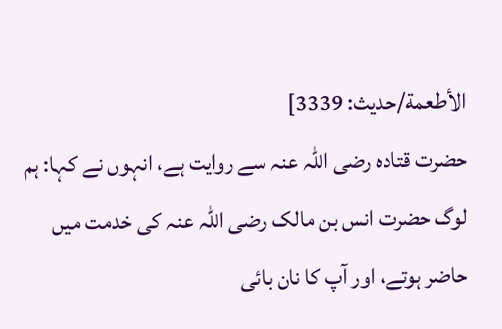الأطعمة/حدیث: 3339]
حضرت قتادہ رضی اللہ عنہ سے روایت ہے، انہوں نے کہا: ہم لوگ حضرت انس بن مالک رضی اللہ عنہ کی خدمت میں حاضر ہوتے، اور آپ کا نان بائی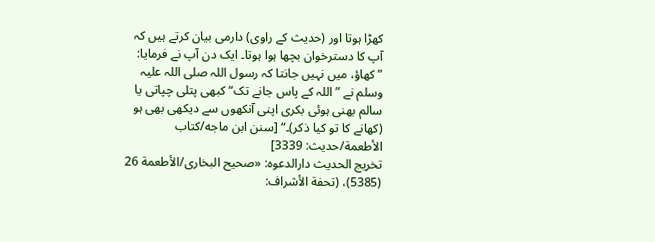کھڑا ہوتا اور (حدیث کے راوی) دارمی بیان کرتے ہیں کہ آپ کا دسترخوان بچھا ہوا ہوتا۔ ایک دن آپ نے فرمایا: ”کھاؤ، میں نہیں جانتا کہ رسول اللہ صلی اللہ علیہ وسلم نے ”اللہ کے پاس جانے تک“ کبھی پتلی چپاتی یا سالم بھنی ہوئی بکری اپنی آنکھوں سے دیکھی بھی ہو (کھانے کا تو کیا ذکر)۔“ [سنن ابن ماجه/كتاب الأطعمة/حدیث: 3339]
تخریج الحدیث دارالدعوہ: «صحیح البخاری/الأطعمة 26 (5385)، (تحفة الأشراف: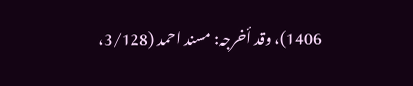1406)، وقد أخرجہ: مسند احمد (3/128،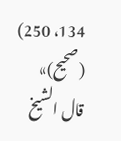134، 250) (صحیح)»
قال الشيخ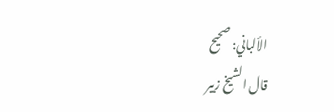الألباني: صحيح
قال الشيخ زبير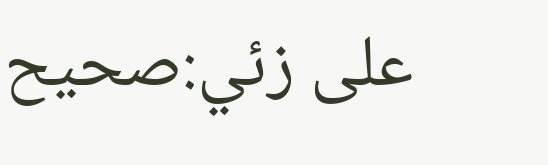على زئي:صحيح